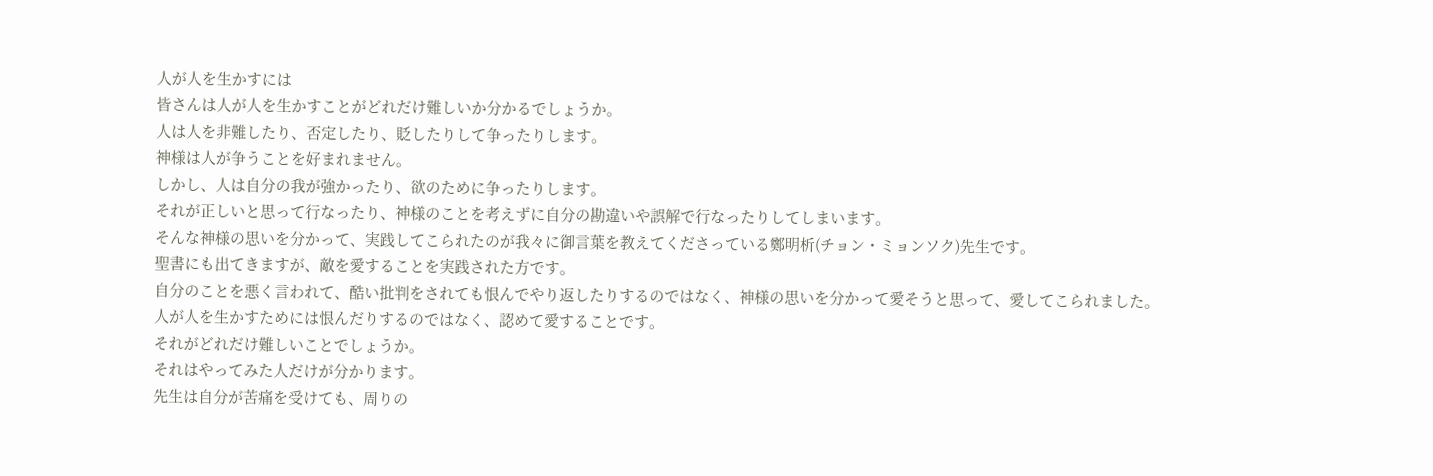人が人を生かすには
皆さんは人が人を生かすことがどれだけ難しいか分かるでしょうか。
人は人を非難したり、否定したり、貶したりして争ったりします。
神様は人が争うことを好まれません。
しかし、人は自分の我が強かったり、欲のために争ったりします。
それが正しいと思って行なったり、神様のことを考えずに自分の勘違いや誤解で行なったりしてしまいます。
そんな神様の思いを分かって、実践してこられたのが我々に御言葉を教えてくださっている鄭明析(チョン・ミョンソク)先生です。
聖書にも出てきますが、敵を愛することを実践された方です。
自分のことを悪く言われて、酷い批判をされても恨んでやり返したりするのではなく、神様の思いを分かって愛そうと思って、愛してこられました。
人が人を生かすためには恨んだりするのではなく、認めて愛することです。
それがどれだけ難しいことでしょうか。
それはやってみた人だけが分かります。
先生は自分が苦痛を受けても、周りの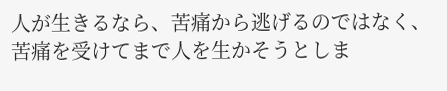人が生きるなら、苦痛から逃げるのではなく、苦痛を受けてまで人を生かそうとしま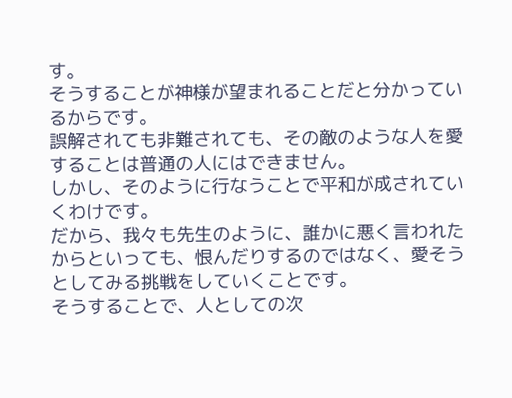す。
そうすることが神様が望まれることだと分かっているからです。
誤解されても非難されても、その敵のような人を愛することは普通の人にはできません。
しかし、そのように行なうことで平和が成されていくわけです。
だから、我々も先生のように、誰かに悪く言われたからといっても、恨んだりするのではなく、愛そうとしてみる挑戦をしていくことです。
そうすることで、人としての次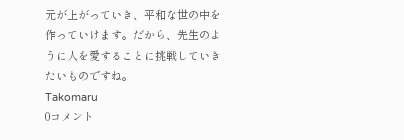元が上がっていき、平和な世の中を作っていけます。だから、先生のように人を愛することに挑戦していきたいものですね。
Takomaru
0コメント